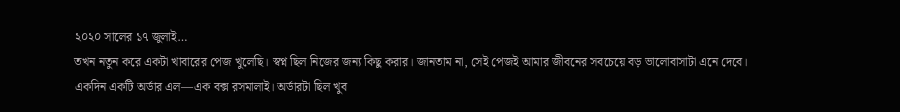২০২০ সালের ১৭ জুলাই…
তখন নতুন করে একটা খাবারের পেজ খুলেছি। স্বপ্ন ছিল নিজের জন্য কিছু করার। জানতাম না, সেই পেজই আমার জীবনের সবচেয়ে বড় ভালোবাসাটা এনে দেবে।
একদিন একটি অর্ডার এল—এক বক্স রসমালাই। অর্ডারটা ছিল খুব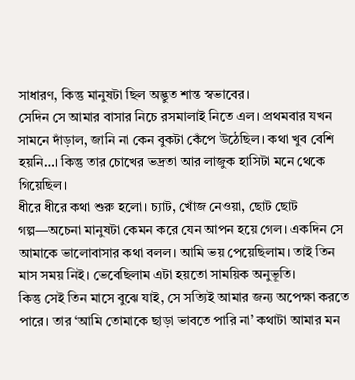সাধারণ, কিন্তু মানুষটা ছিল অদ্ভুত শান্ত স্বভাবের।
সেদিন সে আমার বাসার নিচে রসমালাই নিতে এল। প্রথমবার যখন সামনে দাঁড়াল, জানি না কেন বুকটা কেঁপে উঠেছিল। কথা খুব বেশি হয়নি…। কিন্তু তার চোখের ভদ্রতা আর লাজুক হাসিটা মনে থেকে গিয়েছিল।
ধীরে ধীরে কথা শুরু হলো। চ্যাট, খোঁজ নেওয়া, ছোট ছোট গল্প—অচেনা মানুষটা কেমন করে যেন আপন হয়ে গেল। একদিন সে আমাকে ভালোবাসার কথা বলল। আমি ভয় পেয়েছিলাম। তাই তিন মাস সময় নিই। ভেবেছিলাম এটা হয়তো সাময়িক অনুভূতি।
কিন্তু সেই তিন মাসে বুঝে যাই, সে সত্যিই আমার জন্য অপেক্ষা করতে পারে। তার ‘আমি তোমাকে ছাড়া ভাবতে পারি না’ কথাটা আমার মন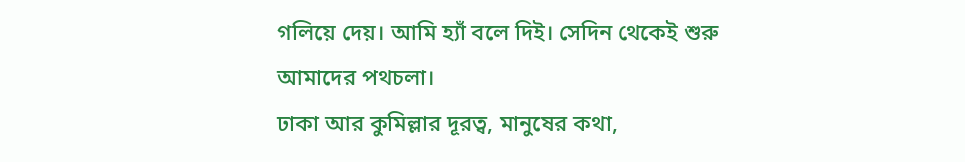গলিয়ে দেয়। আমি হ্যাঁ বলে দিই। সেদিন থেকেই শুরু আমাদের পথচলা।
ঢাকা আর কুমিল্লার দূরত্ব, মানুষের কথা,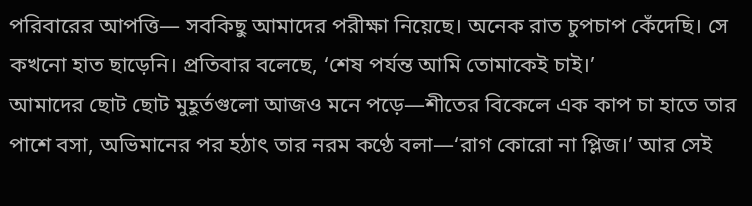পরিবারের আপত্তি— সবকিছু আমাদের পরীক্ষা নিয়েছে। অনেক রাত চুপচাপ কেঁদেছি। সে কখনো হাত ছাড়েনি। প্রতিবার বলেছে, ‘শেষ পর্যন্ত আমি তোমাকেই চাই।’
আমাদের ছোট ছোট মুহূর্তগুলো আজও মনে পড়ে—শীতের বিকেলে এক কাপ চা হাতে তার পাশে বসা, অভিমানের পর হঠাৎ তার নরম কণ্ঠে বলা—‘রাগ কোরো না প্লিজ।’ আর সেই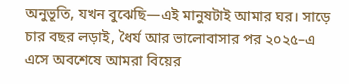অনুভূতি, যখন বুঝেছি—এই মানুষটাই আমার ঘর। সাড়ে চার বছর লড়াই, ধৈর্য আর ভালোবাসার পর ২০২৫–এ এসে অবশেষে আমরা বিয়ের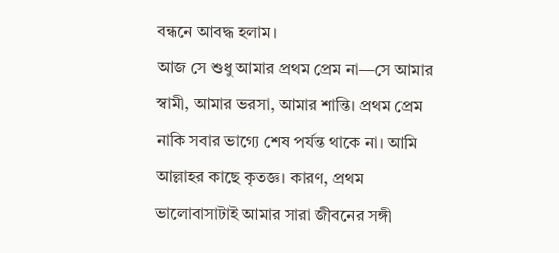বন্ধনে আবদ্ধ হলাম।
আজ সে শুধু আমার প্রথম প্রেম না—সে আমার স্বামী, আমার ভরসা, আমার শান্তি। প্রথম প্রেম নাকি সবার ভাগ্যে শেষ পর্যন্ত থাকে না। আমি আল্লাহর কাছে কৃতজ্ঞ। কারণ, প্রথম ভালোবাসাটাই আমার সারা জীবনের সঙ্গী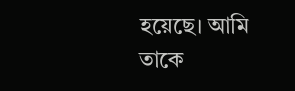হয়েছে। আমি তাকে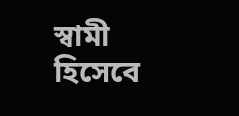স্বামী হিসেবে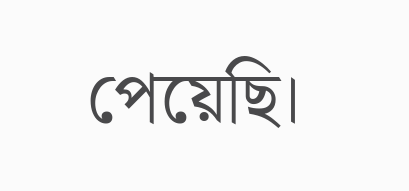পেয়েছি।